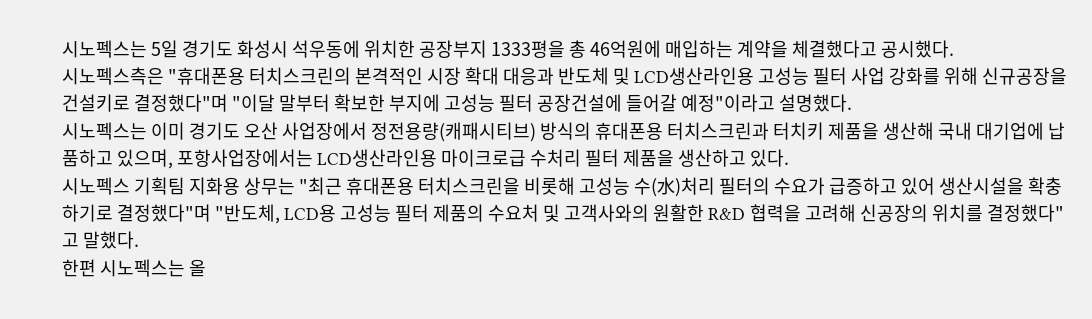시노펙스는 5일 경기도 화성시 석우동에 위치한 공장부지 1333평을 총 46억원에 매입하는 계약을 체결했다고 공시했다.
시노펙스측은 "휴대폰용 터치스크린의 본격적인 시장 확대 대응과 반도체 및 LCD생산라인용 고성능 필터 사업 강화를 위해 신규공장을 건설키로 결정했다"며 "이달 말부터 확보한 부지에 고성능 필터 공장건설에 들어갈 예정"이라고 설명했다.
시노펙스는 이미 경기도 오산 사업장에서 정전용량(캐패시티브) 방식의 휴대폰용 터치스크린과 터치키 제품을 생산해 국내 대기업에 납품하고 있으며, 포항사업장에서는 LCD생산라인용 마이크로급 수처리 필터 제품을 생산하고 있다.
시노펙스 기획팀 지화용 상무는 "최근 휴대폰용 터치스크린을 비롯해 고성능 수(水)처리 필터의 수요가 급증하고 있어 생산시설을 확충하기로 결정했다"며 "반도체, LCD용 고성능 필터 제품의 수요처 및 고객사와의 원활한 R&D 협력을 고려해 신공장의 위치를 결정했다"고 말했다.
한편 시노펙스는 올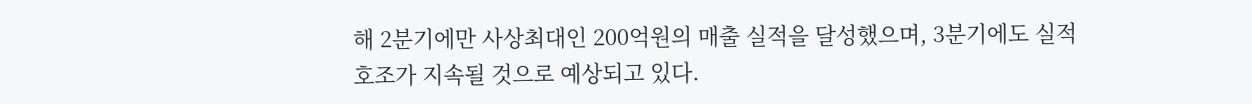해 2분기에만 사상최대인 200억원의 매출 실적을 달성했으며, 3분기에도 실적호조가 지속될 것으로 예상되고 있다.